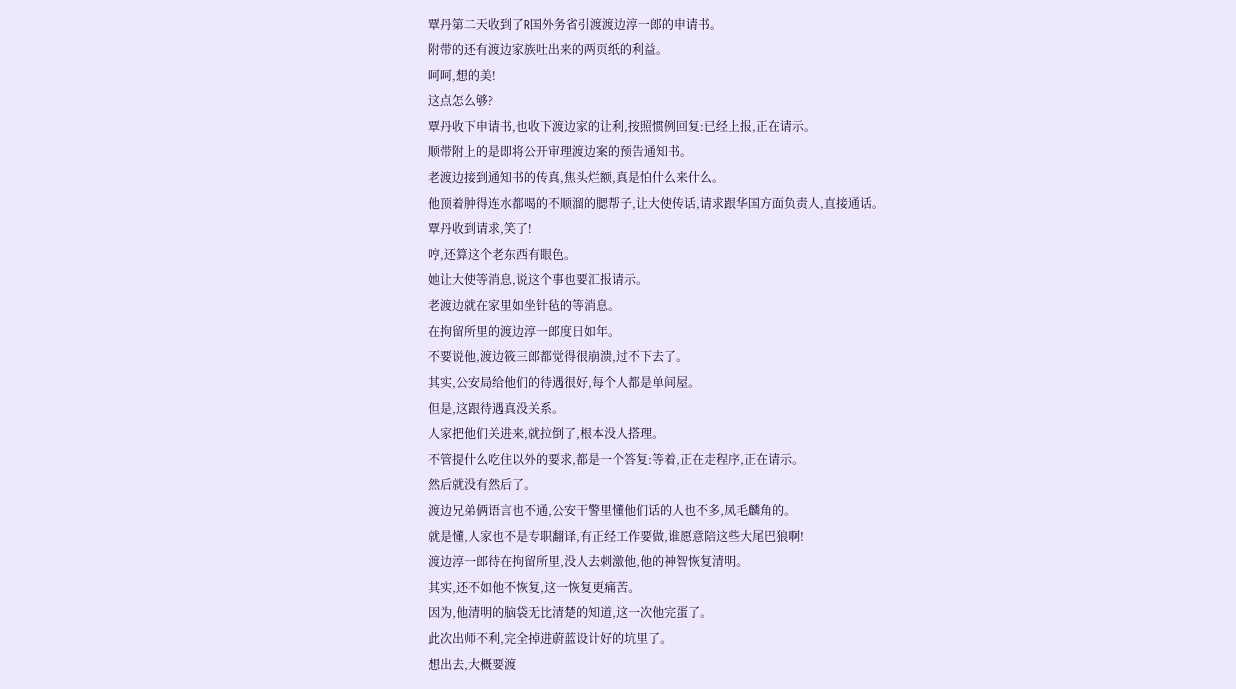覃丹第二天收到了R国外务省引渡渡边淳一郎的申请书。
附带的还有渡边家族吐出来的两页纸的利益。
呵呵,想的美!
这点怎么够?
覃丹收下申请书,也收下渡边家的让利,按照惯例回复:已经上报,正在请示。
顺带附上的是即将公开审理渡边案的预告通知书。
老渡边接到通知书的传真,焦头烂额,真是怕什么来什么。
他顶着肿得连水都喝的不顺溜的腮帮子,让大使传话,请求跟华国方面负责人,直接通话。
覃丹收到请求,笑了!
哼,还算这个老东西有眼色。
她让大使等消息,说这个事也要汇报请示。
老渡边就在家里如坐针毡的等消息。
在拘留所里的渡边淳一郎度日如年。
不要说他,渡边筱三郎都觉得很崩溃,过不下去了。
其实,公安局给他们的待遇很好,每个人都是单间屋。
但是,这跟待遇真没关系。
人家把他们关进来,就拉倒了,根本没人搭理。
不管提什么吃住以外的要求,都是一个答复:等着,正在走程序,正在请示。
然后就没有然后了。
渡边兄弟俩语言也不通,公安干警里懂他们话的人也不多,凤毛麟角的。
就是懂,人家也不是专职翻译,有正经工作要做,谁愿意陪这些大尾巴狼啊!
渡边淳一郎待在拘留所里,没人去刺激他,他的神智恢复清明。
其实,还不如他不恢复,这一恢复更痛苦。
因为,他清明的脑袋无比清楚的知道,这一次他完蛋了。
此次出师不利,完全掉进蔚蓝设计好的坑里了。
想出去,大概要渡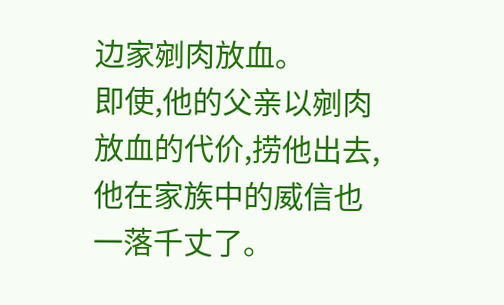边家剜肉放血。
即使,他的父亲以剜肉放血的代价,捞他出去,他在家族中的威信也一落千丈了。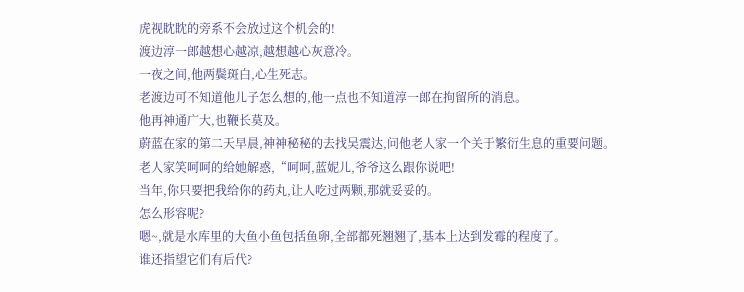虎视眈眈的旁系不会放过这个机会的!
渡边淳一郎越想心越凉,越想越心灰意冷。
一夜之间,他两鬓斑白,心生死志。
老渡边可不知道他儿子怎么想的,他一点也不知道淳一郎在拘留所的消息。
他再神通广大,也鞭长莫及。
蔚蓝在家的第二天早晨,神神秘秘的去找吴震达,问他老人家一个关于繁衍生息的重要问题。
老人家笑呵呵的给她解惑,“呵呵,蓝妮儿,爷爷这么跟你说吧!
当年,你只要把我给你的药丸,让人吃过两颗,那就妥妥的。
怎么形容呢?
嗯~,就是水库里的大鱼小鱼包括鱼卵,全部都死翘翘了,基本上达到发霉的程度了。
谁还指望它们有后代?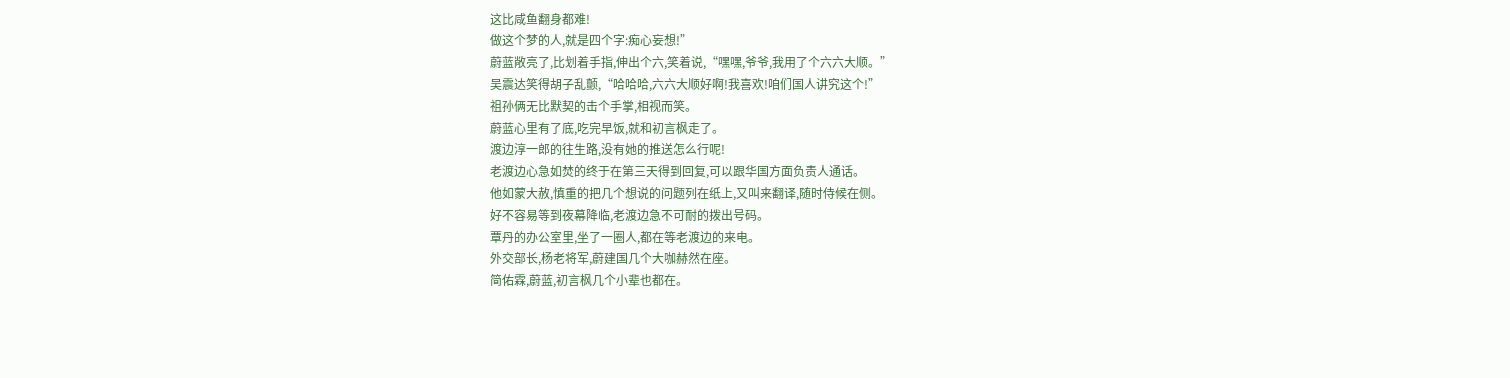这比咸鱼翻身都难!
做这个梦的人,就是四个字:痴心妄想!”
蔚蓝敞亮了,比划着手指,伸出个六,笑着说,“嘿嘿,爷爷,我用了个六六大顺。”
吴震达笑得胡子乱颤,“哈哈哈,六六大顺好啊!我喜欢!咱们国人讲究这个!”
祖孙俩无比默契的击个手掌,相视而笑。
蔚蓝心里有了底,吃完早饭,就和初言枫走了。
渡边淳一郎的往生路,没有她的推送怎么行呢!
老渡边心急如焚的终于在第三天得到回复,可以跟华国方面负责人通话。
他如蒙大赦,慎重的把几个想说的问题列在纸上,又叫来翻译,随时侍候在侧。
好不容易等到夜幕降临,老渡边急不可耐的拨出号码。
覃丹的办公室里,坐了一圈人,都在等老渡边的来电。
外交部长,杨老将军,蔚建国几个大咖赫然在座。
简佑霖,蔚蓝,初言枫几个小辈也都在。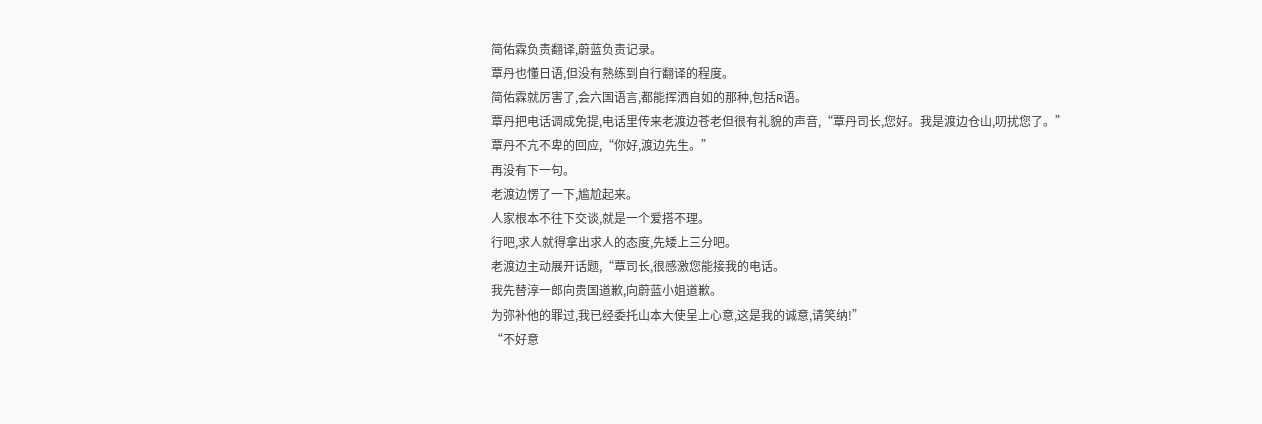简佑霖负责翻译,蔚蓝负责记录。
覃丹也懂日语,但没有熟练到自行翻译的程度。
简佑霖就厉害了,会六国语言,都能挥洒自如的那种,包括R语。
覃丹把电话调成免提,电话里传来老渡边苍老但很有礼貌的声音,“覃丹司长,您好。我是渡边仓山,叨扰您了。”
覃丹不亢不卑的回应,“你好,渡边先生。”
再没有下一句。
老渡边愣了一下,尴尬起来。
人家根本不往下交谈,就是一个爱搭不理。
行吧,求人就得拿出求人的态度,先矮上三分吧。
老渡边主动展开话题,“覃司长,很感激您能接我的电话。
我先替淳一郎向贵国道歉,向蔚蓝小姐道歉。
为弥补他的罪过,我已经委托山本大使呈上心意,这是我的诚意,请笑纳!”
“不好意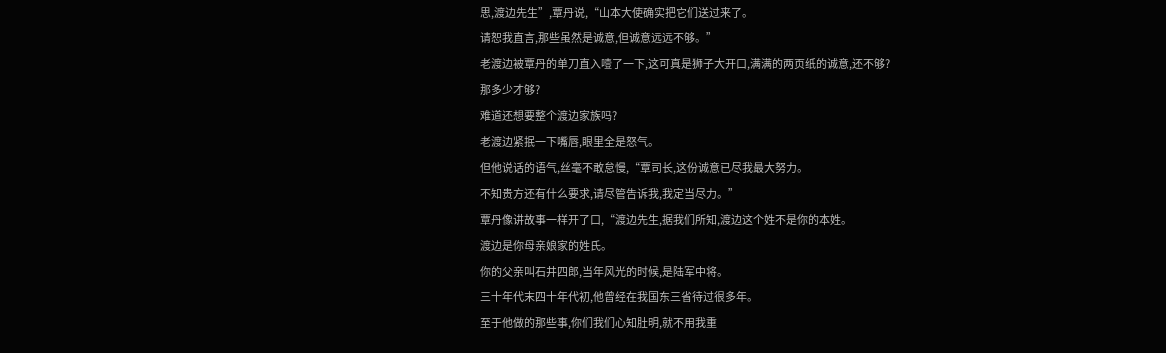思,渡边先生”,覃丹说,“山本大使确实把它们送过来了。
请恕我直言,那些虽然是诚意,但诚意远远不够。”
老渡边被覃丹的单刀直入噎了一下,这可真是狮子大开口,满满的两页纸的诚意,还不够?
那多少才够?
难道还想要整个渡边家族吗?
老渡边紧抿一下嘴唇,眼里全是怒气。
但他说话的语气,丝毫不敢怠慢,“覃司长,这份诚意已尽我最大努力。
不知贵方还有什么要求,请尽管告诉我,我定当尽力。”
覃丹像讲故事一样开了口,“渡边先生,据我们所知,渡边这个姓不是你的本姓。
渡边是你母亲娘家的姓氏。
你的父亲叫石井四郎,当年风光的时候,是陆军中将。
三十年代末四十年代初,他曾经在我国东三省待过很多年。
至于他做的那些事,你们我们心知肚明,就不用我重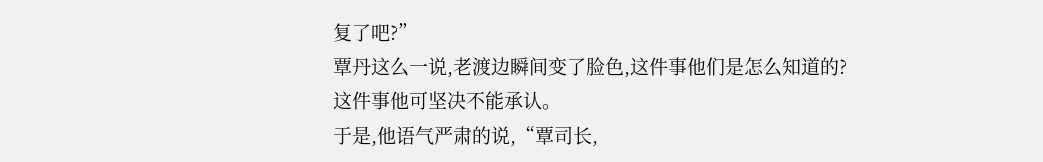复了吧?”
覃丹这么一说,老渡边瞬间变了脸色,这件事他们是怎么知道的?
这件事他可坚决不能承认。
于是,他语气严肃的说,“覃司长,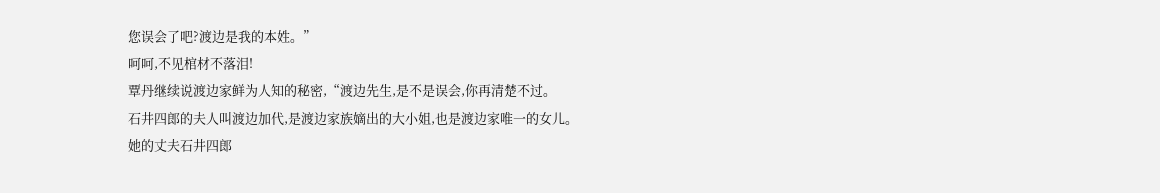您误会了吧?渡边是我的本姓。”
呵呵,不见棺材不落泪!
覃丹继续说渡边家鲜为人知的秘密,“渡边先生,是不是误会,你再清楚不过。
石井四郎的夫人叫渡边加代,是渡边家族嫡出的大小姐,也是渡边家唯一的女儿。
她的丈夫石井四郎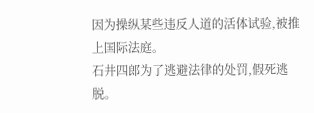因为操纵某些违反人道的活体试验,被推上国际法庭。
石井四郎为了逃避法律的处罚,假死逃脱。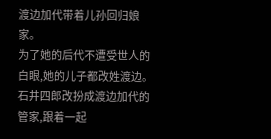渡边加代带着儿孙回归娘家。
为了她的后代不遭受世人的白眼,她的儿子都改姓渡边。
石井四郎改扮成渡边加代的管家,跟着一起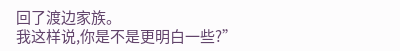回了渡边家族。
我这样说,你是不是更明白一些?”